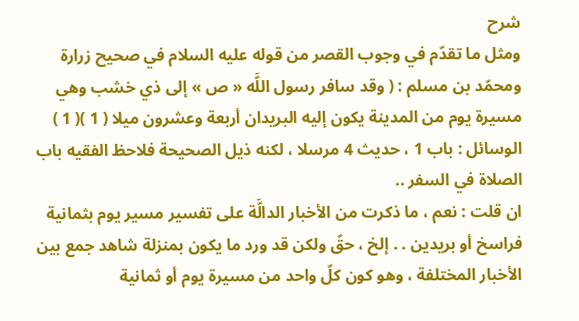شرح
ومثل ما تقدّم في وجوب القصر من قوله عليه السلام في صحيح زرارة ومحمّد بن مسلم : ( وقد سافر رسول اللَّه « ص » إلى ذي خشب وهي مسيرة يوم من المدينة يكون إليه البريدان أربعة وعشرون ميلا ( 1 )( 1 ) الوسائل : باب 1 ، حديث 4 مرسلا ، لكنه ذيل الصحيحة فلاحظ الفقيه باب الصلاة في السفر ..
ان قلت : نعم ، ما ذكرت من الأخبار الدالَّة على تفسير مسير يوم بثمانية فراسخ أو بريدين . . إلخ ، حقّ ولكن قد ورد ما يكون بمنزلة شاهد جمع بين الأخبار المختلفة ، وهو كون كلّ واحد من مسيرة يوم أو ثمانية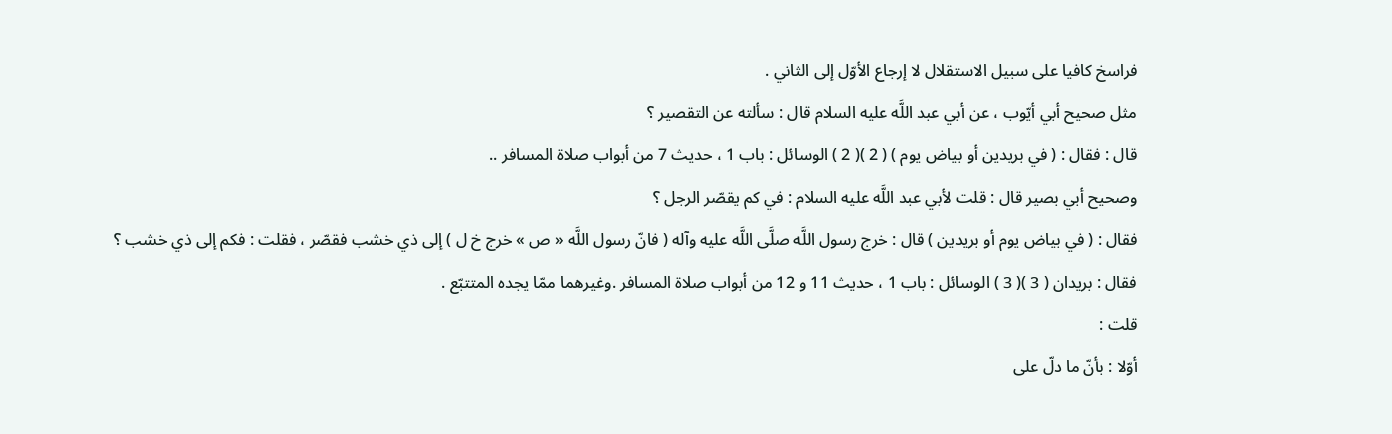فراسخ كافيا على سبيل الاستقلال لا إرجاع الأوّل إلى الثاني .
مثل صحيح أبي أيّوب ، عن أبي عبد اللَّه عليه السلام قال : سألته عن التقصير ؟
قال : فقال : ( في بريدين أو بياض يوم ) ( 2 )( 2 ) الوسائل : باب 1 ، حديث 7 من أبواب صلاة المسافر ..
وصحيح أبي بصير قال : قلت لأبي عبد اللَّه عليه السلام : في كم يقصّر الرجل ؟
فقال : ( في بياض يوم أو بريدين ) قال : خرج رسول اللَّه صلَّى اللَّه عليه وآله ( فانّ رسول اللَّه « ص » خرج خ ل ) إلى ذي خشب فقصّر ، فقلت : فكم إلى ذي خشب ؟
فقال : بريدان ( 3 )( 3 ) الوسائل : باب 1 ، حديث 11 و 12 من أبواب صلاة المسافر .وغيرهما ممّا يجده المتتبّع .
قلت :
أوّلا : بأنّ ما دلّ على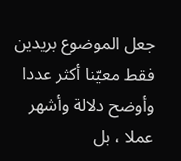جعل الموضوع بريدين فقط معيّنا أكثر عددا وأوضح دلالة وأشهر عملا ، بل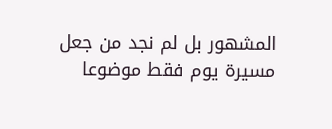المشهور بل لم نجد من جعل مسيرة يوم فقط موضوعا